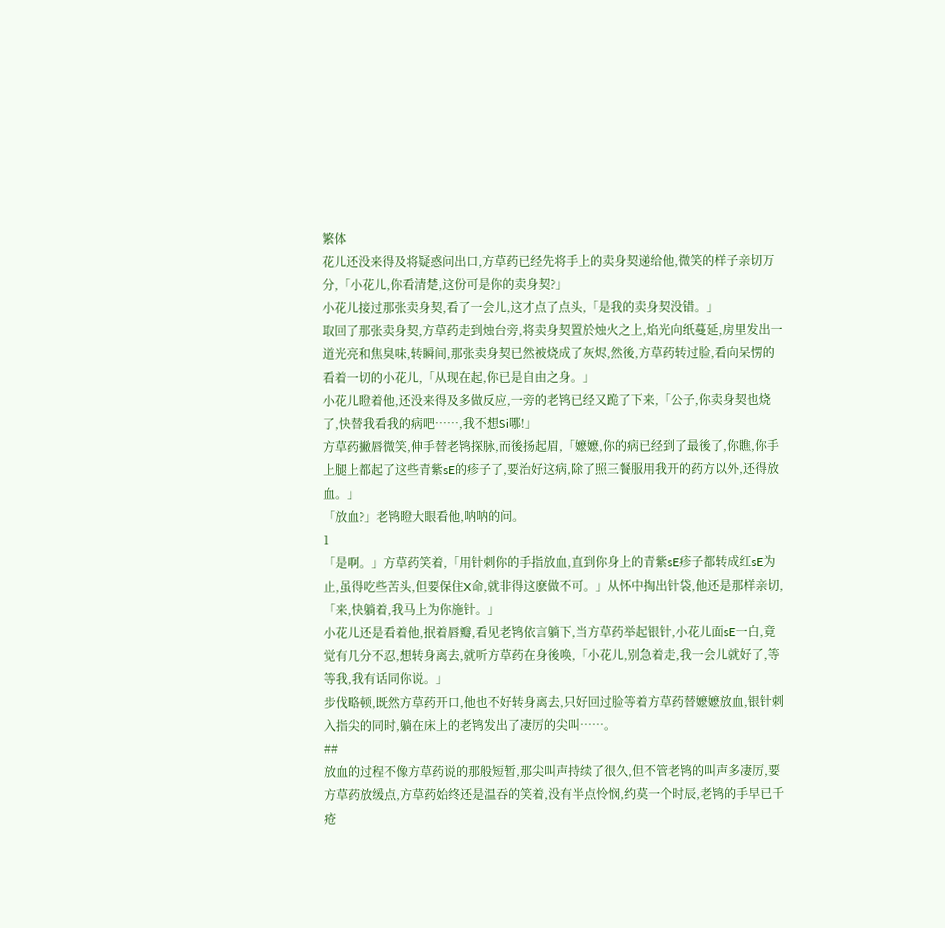繁体
花儿还没来得及将疑惑问出口,方草药已经先将手上的卖身契递给他,微笑的样子亲切万分,「小花儿,你看清楚,这份可是你的卖身契?」
小花儿接过那张卖身契,看了一会儿,这才点了点头,「是我的卖身契没错。」
取回了那张卖身契,方草药走到烛台旁,将卖身契置於烛火之上,焰光向纸蔓延,房里发出一道光亮和焦臭味,转瞬间,那张卖身契已然被烧成了灰烬,然後,方草药转过脸,看向呆愣的看着一切的小花儿,「从现在起,你已是自由之身。」
小花儿瞪着他,还没来得及多做反应,一旁的老鸨已经又跪了下来,「公子,你卖身契也烧了,快替我看我的病吧……,我不想Si哪!」
方草药撇唇微笑,伸手替老鸨探脉,而後扬起眉,「嬷嬷,你的病已经到了最後了,你瞧,你手上腿上都起了这些青紫sE的疹子了,要治好这病,除了照三餐服用我开的药方以外,还得放血。」
「放血?」老鸨瞪大眼看他,呐呐的问。
1
「是啊。」方草药笑着,「用针刺你的手指放血,直到你身上的青紫sE疹子都转成红sE为止,虽得吃些苦头,但要保住X命,就非得这麽做不可。」从怀中掏出针袋,他还是那样亲切,「来,快躺着,我马上为你施针。」
小花儿还是看着他,抿着唇瓣,看见老鸨依言躺下,当方草药举起银针,小花儿面sE一白,竟觉有几分不忍,想转身离去,就听方草药在身後唤,「小花儿,别急着走,我一会儿就好了,等等我,我有话同你说。」
步伐略顿,既然方草药开口,他也不好转身离去,只好回过脸等着方草药替嬷嬷放血,银针刺入指尖的同时,躺在床上的老鸨发出了凄厉的尖叫……。
##
放血的过程不像方草药说的那般短暂,那尖叫声持续了很久,但不管老鸨的叫声多凄厉,要方草药放缓点,方草药始终还是温吞的笑着,没有半点怜悯,约莫一个时辰,老鸨的手早已千疮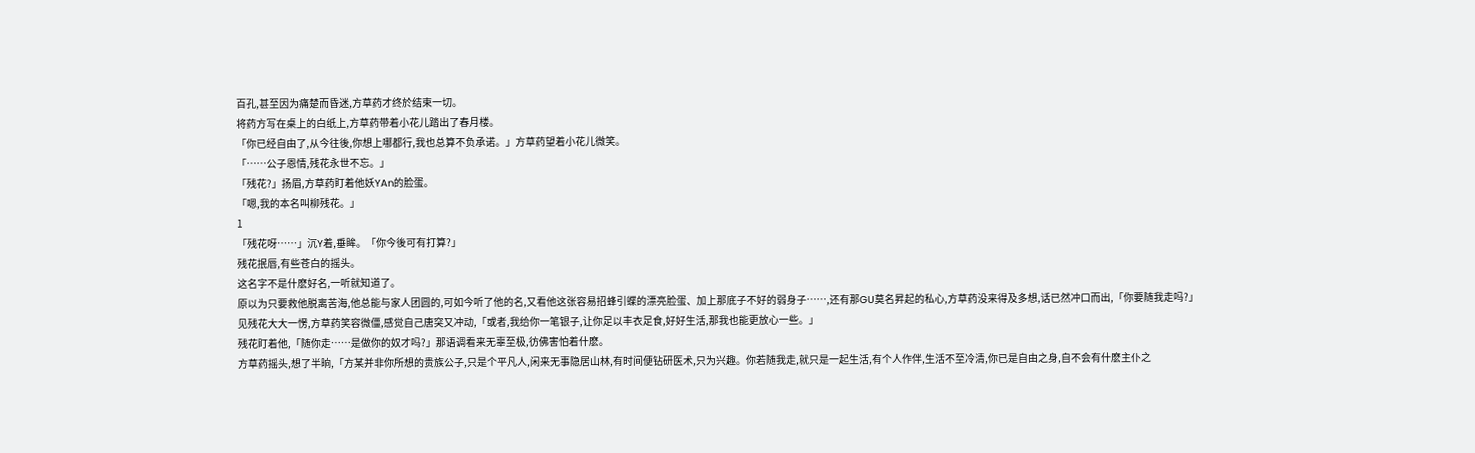百孔,甚至因为痛楚而昏迷,方草药才终於结束一切。
将药方写在桌上的白纸上,方草药带着小花儿踏出了春月楼。
「你已经自由了,从今往後,你想上哪都行,我也总算不负承诺。」方草药望着小花儿微笑。
「……公子恩情,残花永世不忘。」
「残花?」扬眉,方草药盯着他妖YAn的脸蛋。
「嗯,我的本名叫柳残花。」
1
「残花呀……」沉Y着,垂眸。「你今後可有打算?」
残花抿唇,有些苍白的摇头。
这名字不是什麽好名,一听就知道了。
原以为只要救他脱离苦海,他总能与家人团圆的,可如今听了他的名,又看他这张容易招蜂引蝶的漂亮脸蛋、加上那底子不好的弱身子……,还有那GU莫名昇起的私心,方草药没来得及多想,话已然冲口而出,「你要随我走吗?」
见残花大大一愣,方草药笑容微僵,感觉自己唐突又冲动,「或者,我给你一笔银子,让你足以丰衣足食,好好生活,那我也能更放心一些。」
残花盯着他,「随你走……是做你的奴才吗?」那语调看来无辜至极,彷佛害怕着什麽。
方草药摇头,想了半晌,「方某并非你所想的贵族公子,只是个平凡人,闲来无事隐居山林,有时间便钻研医术,只为兴趣。你若随我走,就只是一起生活,有个人作伴,生活不至冷清,你已是自由之身,自不会有什麽主仆之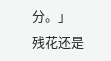分。」
残花还是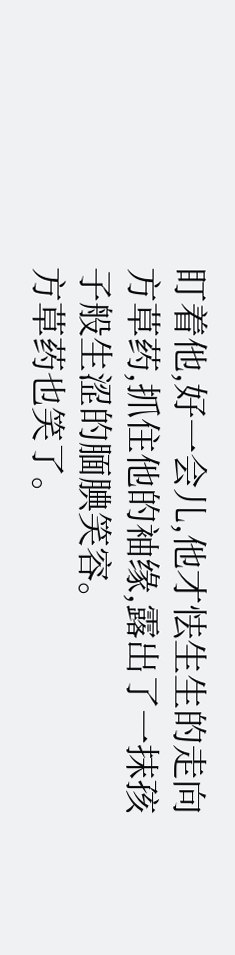盯着他,好一会儿,他才怯生生的走向方草药,抓住他的袖缘,露出了一抹孩子般生涩的腼腆笑容。
方草药也笑了。